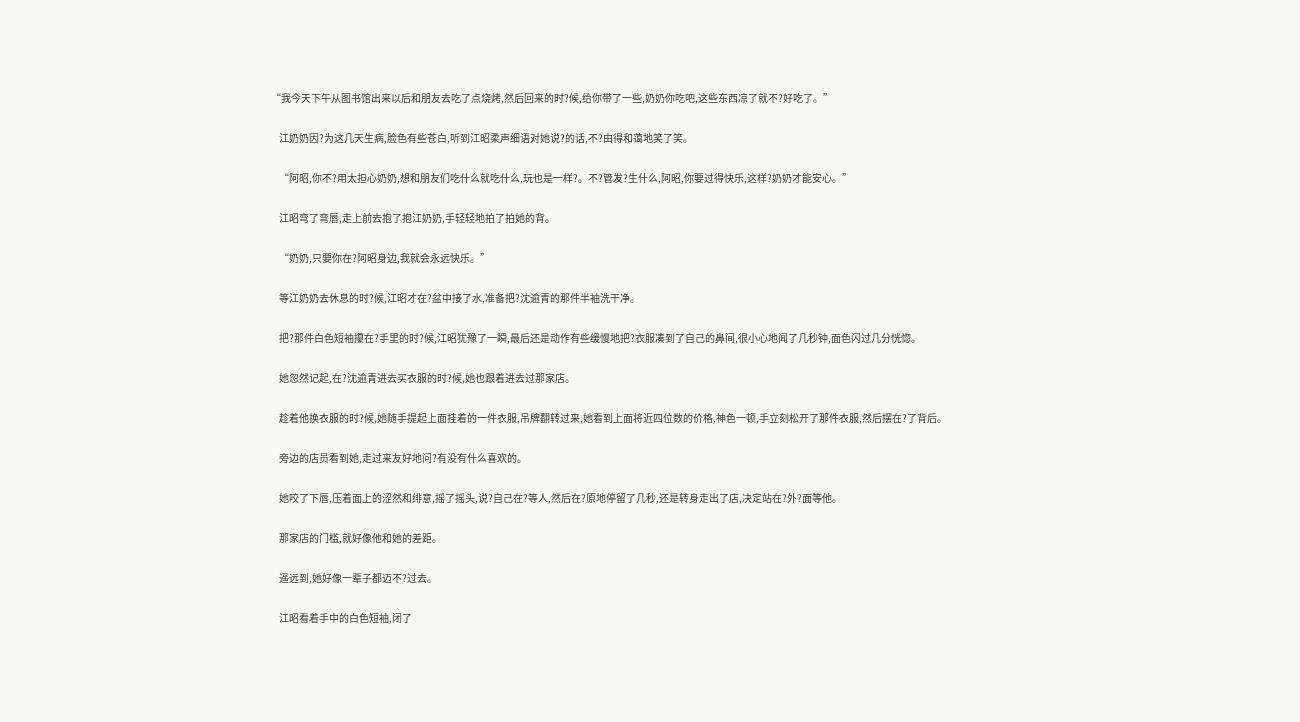“我今天下午从图书馆出来以后和朋友去吃了点烧烤,然后回来的时?候,给你带了一些,奶奶你吃吧,这些东西凉了就不?好吃了。”

    江奶奶因?为这几天生病,脸色有些苍白,听到江昭柔声细语对她说?的话,不?由得和蔼地笑了笑。

    “阿昭,你不?用太担心奶奶,想和朋友们吃什么就吃什么,玩也是一样?。不?管发?生什么,阿昭,你要过得快乐,这样?奶奶才能安心。”

    江昭弯了弯唇,走上前去抱了抱江奶奶,手轻轻地拍了拍她的背。

    “奶奶,只要你在?阿昭身边,我就会永远快乐。”

    等江奶奶去休息的时?候,江昭才在?盆中接了水,准备把?沈逾青的那件半袖洗干净。

    把?那件白色短袖攥在?手里的时?候,江昭犹豫了一瞬,最后还是动作有些缓慢地把?衣服凑到了自己的鼻间,很小心地闻了几秒钟,面色闪过几分恍惚。

    她忽然记起,在?沈逾青进去买衣服的时?候,她也跟着进去过那家店。

    趁着他换衣服的时?候,她随手提起上面挂着的一件衣服,吊牌翻转过来,她看到上面将近四位数的价格,神色一顿,手立刻松开了那件衣服,然后摆在?了背后。

    旁边的店员看到她,走过来友好地问?有没有什么喜欢的。

    她咬了下唇,压着面上的涩然和绯意,摇了摇头,说?自己在?等人,然后在?原地停留了几秒,还是转身走出了店,决定站在?外?面等他。

    那家店的门槛,就好像他和她的差距。

    遥远到,她好像一辈子都迈不?过去。

    江昭看着手中的白色短袖,闭了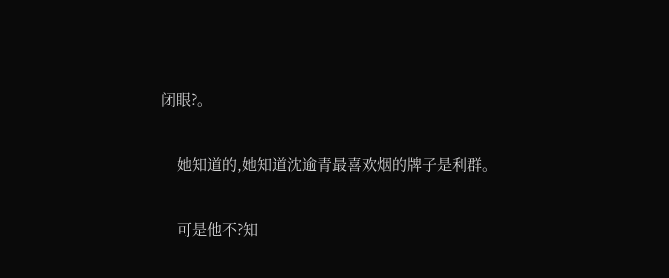闭眼?。

    她知道的,她知道沈逾青最喜欢烟的牌子是利群。

    可是他不?知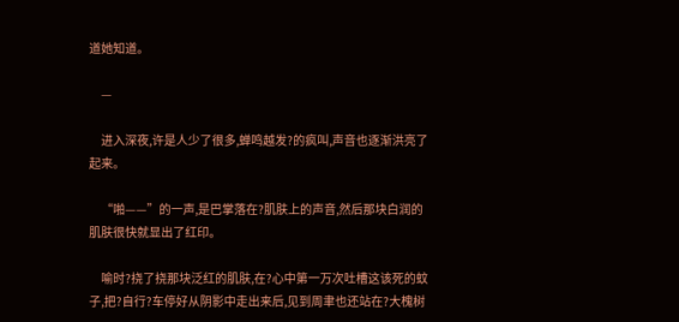道她知道。

    —

    进入深夜,许是人少了很多,蝉鸣越发?的疯叫,声音也逐渐洪亮了起来。

    “啪——”的一声,是巴掌落在?肌肤上的声音,然后那块白润的肌肤很快就显出了红印。

    喻时?挠了挠那块泛红的肌肤,在?心中第一万次吐槽这该死的蚊子,把?自行?车停好从阴影中走出来后,见到周聿也还站在?大槐树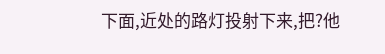下面,近处的路灯投射下来,把?他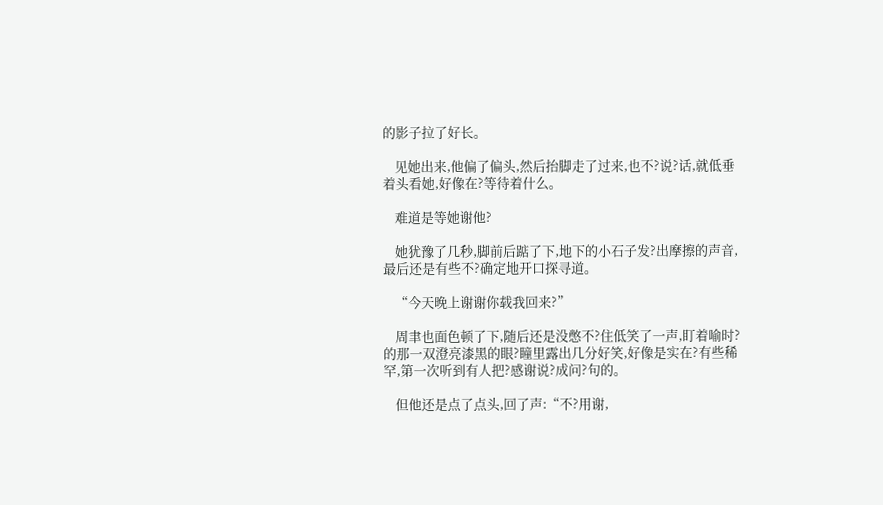的影子拉了好长。

    见她出来,他偏了偏头,然后抬脚走了过来,也不?说?话,就低垂着头看她,好像在?等待着什么。

    难道是等她谢他?

    她犹豫了几秒,脚前后踮了下,地下的小石子发?出摩擦的声音,最后还是有些不?确定地开口探寻道。

    “今天晚上谢谢你载我回来?”

    周聿也面色顿了下,随后还是没憋不?住低笑了一声,盯着喻时?的那一双澄亮漆黑的眼?瞳里露出几分好笑,好像是实在?有些稀罕,第一次听到有人把?感谢说?成问?句的。

    但他还是点了点头,回了声:“不?用谢,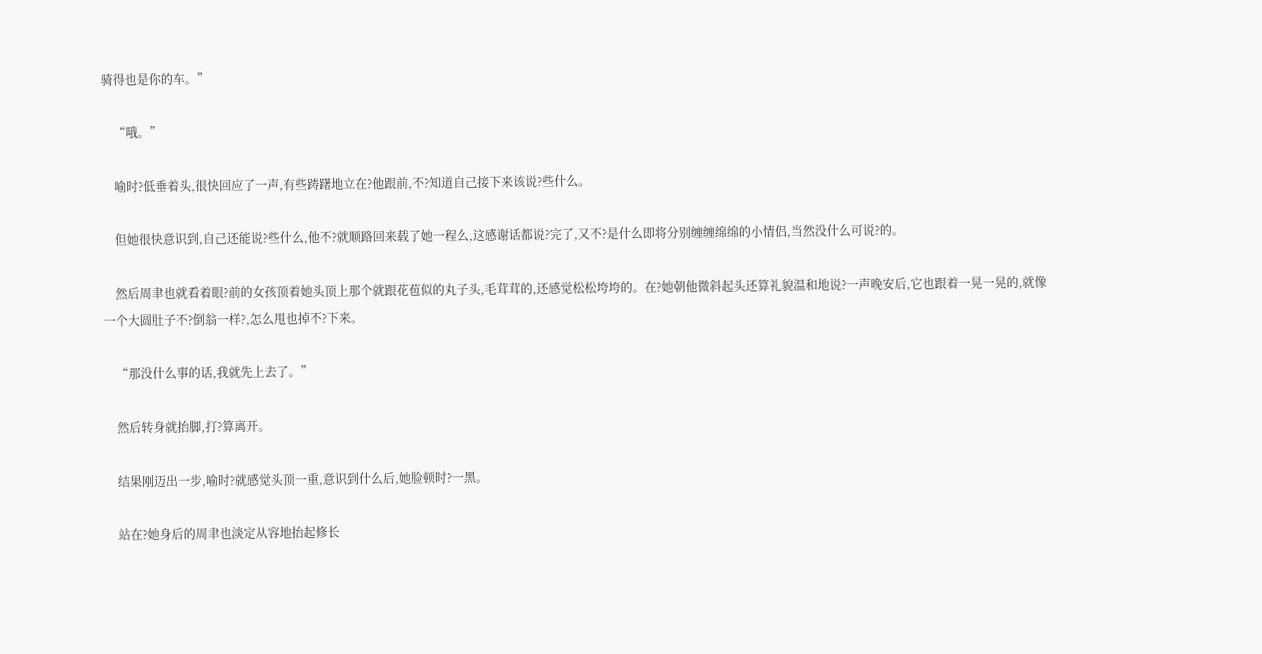骑得也是你的车。”

    “哦。”

    喻时?低垂着头,很快回应了一声,有些踌躇地立在?他跟前,不?知道自己接下来该说?些什么。

    但她很快意识到,自己还能说?些什么,他不?就顺路回来载了她一程么,这感谢话都说?完了,又不?是什么即将分别缠缠绵绵的小情侣,当然没什么可说?的。

    然后周聿也就看着眼?前的女孩顶着她头顶上那个就跟花苞似的丸子头,毛茸茸的,还感觉松松垮垮的。在?她朝他微斜起头还算礼貌温和地说?一声晚安后,它也跟着一晃一晃的,就像一个大圆肚子不?倒翁一样?,怎么甩也掉不?下来。

    “那没什么事的话,我就先上去了。”

    然后转身就抬脚,打?算离开。

    结果刚迈出一步,喻时?就感觉头顶一重,意识到什么后,她脸顿时?一黑。

    站在?她身后的周聿也淡定从容地抬起修长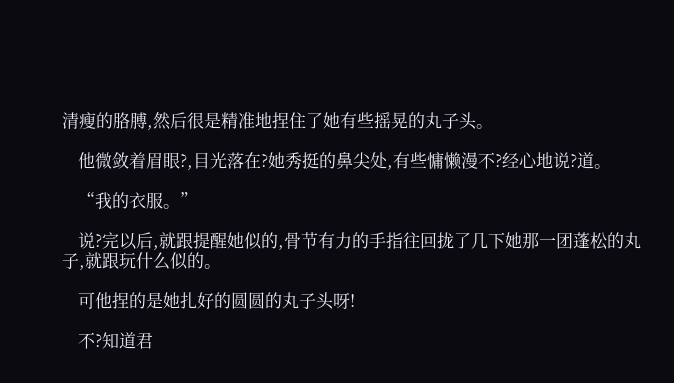清瘦的胳膊,然后很是精准地捏住了她有些摇晃的丸子头。

    他微敛着眉眼?,目光落在?她秀挺的鼻尖处,有些慵懒漫不?经心地说?道。

    “我的衣服。”

    说?完以后,就跟提醒她似的,骨节有力的手指往回拢了几下她那一团蓬松的丸子,就跟玩什么似的。

    可他捏的是她扎好的圆圆的丸子头呀!

    不?知道君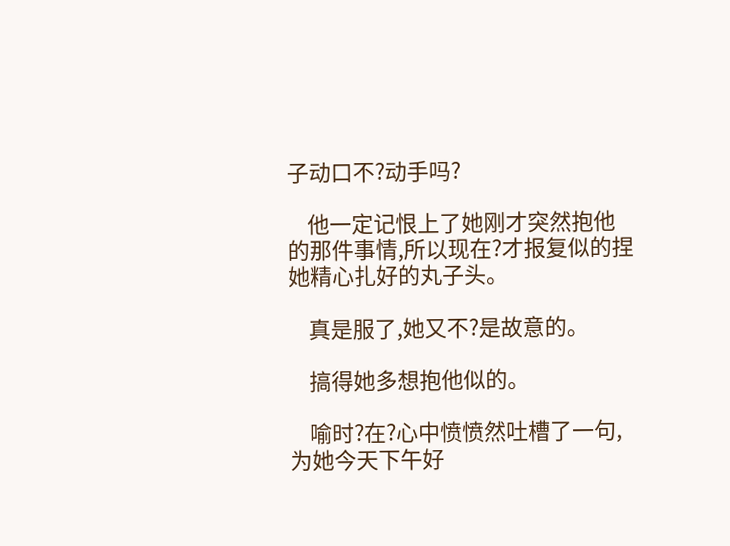子动口不?动手吗?

    他一定记恨上了她刚才突然抱他的那件事情,所以现在?才报复似的捏她精心扎好的丸子头。

    真是服了,她又不?是故意的。

    搞得她多想抱他似的。

    喻时?在?心中愤愤然吐槽了一句,为她今天下午好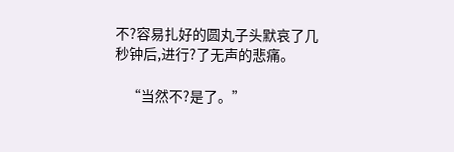不?容易扎好的圆丸子头默哀了几秒钟后,进行?了无声的悲痛。

    “当然不?是了。”